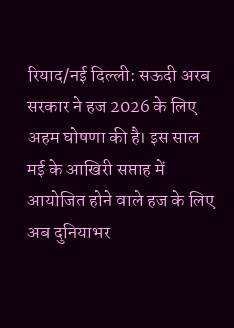रियाद/नई दिल्ली: सऊदी अरब सरकार ने हज 2026 के लिए अहम घोषणा की है। इस साल मई के आखिरी सप्ताह में आयोजित होने वाले हज के लिए अब दुनियाभर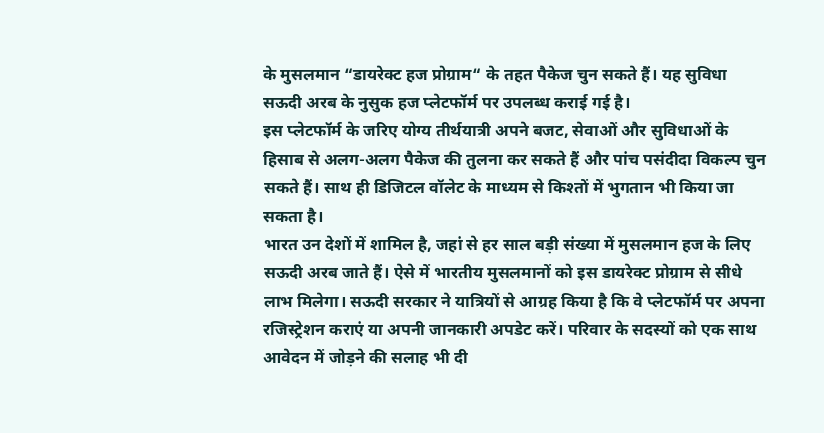के मुसलमान “डायरेक्ट हज प्रोग्राम“ के तहत पैकेज चुन सकते हैं। यह सुविधा सऊदी अरब के नुसुक हज प्लेटफॉर्म पर उपलब्ध कराई गई है।
इस प्लेटफॉर्म के जरिए योग्य तीर्थयात्री अपने बजट, सेवाओं और सुविधाओं के हिसाब से अलग-अलग पैकेज की तुलना कर सकते हैं और पांच पसंदीदा विकल्प चुन सकते हैं। साथ ही डिजिटल वॉलेट के माध्यम से किश्तों में भुगतान भी किया जा सकता है।
भारत उन देशों में शामिल है, जहां से हर साल बड़ी संख्या में मुसलमान हज के लिए सऊदी अरब जाते हैं। ऐसे में भारतीय मुसलमानों को इस डायरेक्ट प्रोग्राम से सीधे लाभ मिलेगा। सऊदी सरकार ने यात्रियों से आग्रह किया है कि वे प्लेटफॉर्म पर अपना रजिस्ट्रेशन कराएं या अपनी जानकारी अपडेट करें। परिवार के सदस्यों को एक साथ आवेदन में जोड़ने की सलाह भी दी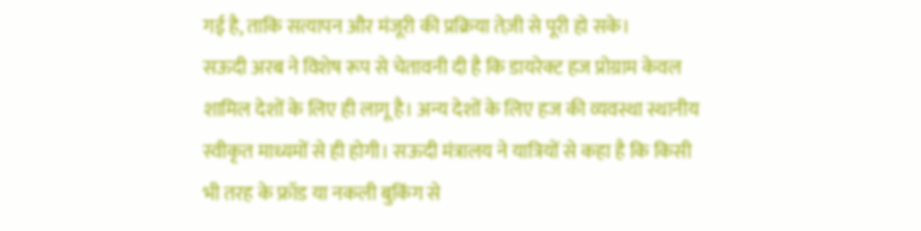गई है, ताकि सत्यापन और मंजूरी की प्रक्रिया तेज़ी से पूरी हो सके।
सऊदी अरब ने विशेष रूप से चेतावनी दी है कि डायरेक्ट हज प्रोग्राम केवल शामिल देशों के लिए ही लागू है। अन्य देशों के लिए हज की व्यवस्था स्थानीय स्वीकृत माध्यमों से ही होगी। सऊदी मंत्रालय ने यात्रियों से कहा है कि किसी भी तरह के फ्रॉड या नकली बुकिंग से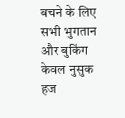बचने के लिए सभी भुगतान और बुकिंग केवल नुसुक हज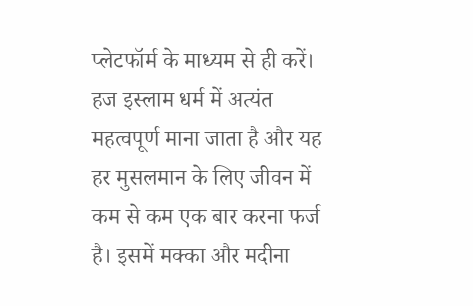प्लेटफॉर्म के माध्यम से ही करें।
हज इस्लाम धर्म में अत्यंत महत्वपूर्ण माना जाता है और यह हर मुसलमान के लिए जीवन में कम से कम एक बार करना फर्ज है। इसमें मक्का और मदीना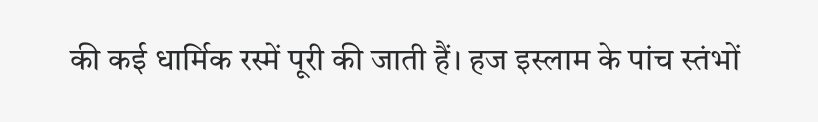की कई धार्मिक रस्में पूरी की जाती हैं। हज इस्लाम के पांच स्तंभों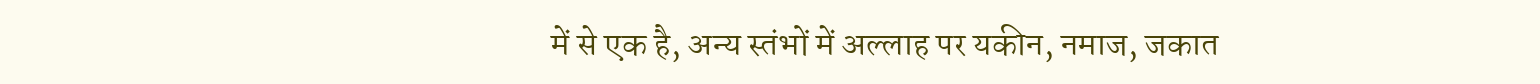में से एक है, अन्य स्तंभों में अल्लाह पर यकीन, नमाज, जकात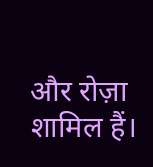और रोज़ा शामिल हैं।